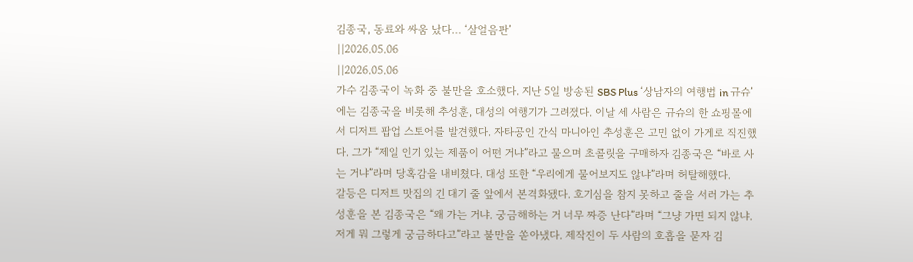김종국, 동료와 싸움 났다… ‘살얼음판’
||2026.05.06
||2026.05.06
가수 김종국이 녹화 중 불만을 호소했다. 지난 5일 방송된 SBS Plus ‘상남자의 여행법 in 규슈’에는 김종국을 비롯해 추성훈, 대성의 여행기가 그려졌다. 이날 세 사람은 규슈의 한 쇼핑몰에서 디저트 팝업 스토어를 발견했다. 자타공인 간식 마니아인 추성훈은 고민 없이 가게로 직진했다. 그가 “제일 인기 있는 제품이 어떤 거냐”라고 물으며 초콜릿을 구매하자 김종국은 “바로 사는 거냐”라며 당혹감을 내비쳤다. 대성 또한 “우리에게 물어보지도 않냐”라며 허탈해했다.
갈등은 디저트 맛집의 긴 대기 줄 앞에서 본격화됐다. 호기심을 참지 못하고 줄을 서러 가는 추성훈을 본 김종국은 “왜 가는 거냐. 궁금해하는 거 너무 짜증 난다”라며 “그냥 가면 되지 않냐. 저게 뭐 그렇게 궁금하다고”라고 불만을 쏟아냈다. 제작진이 두 사람의 호흡을 묻자 김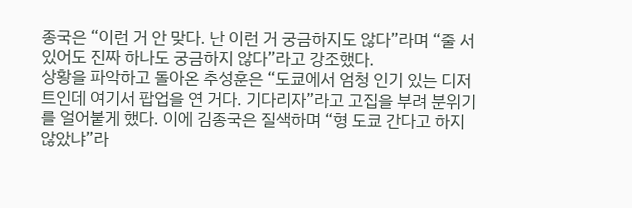종국은 “이런 거 안 맞다. 난 이런 거 궁금하지도 않다”라며 “줄 서 있어도 진짜 하나도 궁금하지 않다”라고 강조했다.
상황을 파악하고 돌아온 추성훈은 “도쿄에서 엄청 인기 있는 디저트인데 여기서 팝업을 연 거다. 기다리자”라고 고집을 부려 분위기를 얼어붙게 했다. 이에 김종국은 질색하며 “형 도쿄 간다고 하지 않았냐”라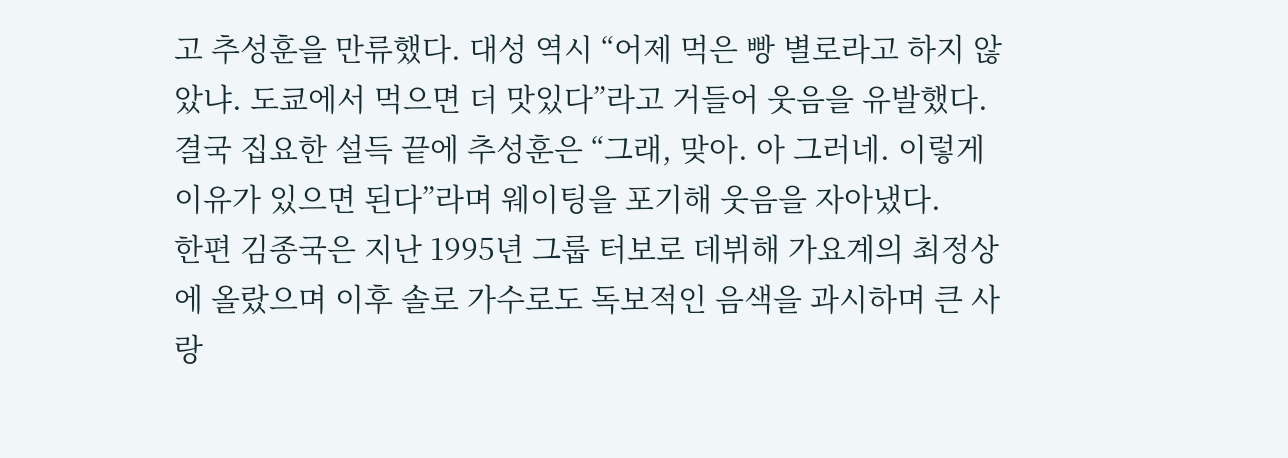고 추성훈을 만류했다. 대성 역시 “어제 먹은 빵 별로라고 하지 않았냐. 도쿄에서 먹으면 더 맛있다”라고 거들어 웃음을 유발했다. 결국 집요한 설득 끝에 추성훈은 “그래, 맞아. 아 그러네. 이렇게 이유가 있으면 된다”라며 웨이팅을 포기해 웃음을 자아냈다.
한편 김종국은 지난 1995년 그룹 터보로 데뷔해 가요계의 최정상에 올랐으며 이후 솔로 가수로도 독보적인 음색을 과시하며 큰 사랑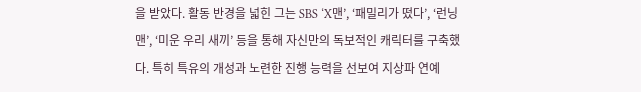을 받았다. 활동 반경을 넓힌 그는 SBS ‘X맨’, ‘패밀리가 떴다’, ‘런닝맨’, ‘미운 우리 새끼’ 등을 통해 자신만의 독보적인 캐릭터를 구축했다. 특히 특유의 개성과 노련한 진행 능력을 선보여 지상파 연예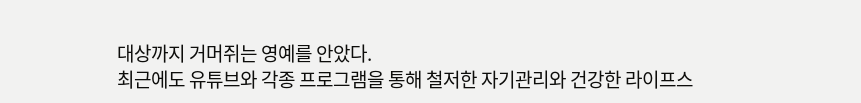대상까지 거머쥐는 영예를 안았다.
최근에도 유튜브와 각종 프로그램을 통해 철저한 자기관리와 건강한 라이프스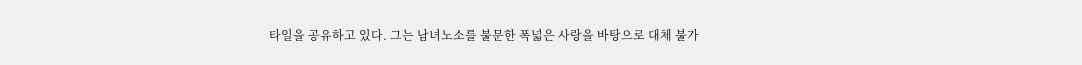타일을 공유하고 있다. 그는 남녀노소를 불문한 폭넓은 사랑을 바탕으로 대체 불가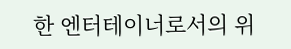한 엔터테이너로서의 위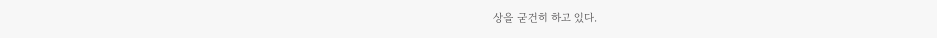상을 굳건히 하고 있다.